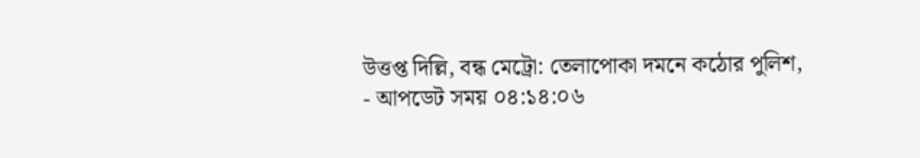উত্তপ্ত দিল্লি, বন্ধ মেট্রো: তেলাপোকা দমনে কঠোর পুলিশ,
- আপডেট সময় ০৪:১৪:০৬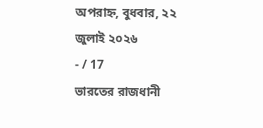অপরাহ্ন, বুধবার, ২২ জুলাই ২০২৬
- / 17
ভারতের রাজধানী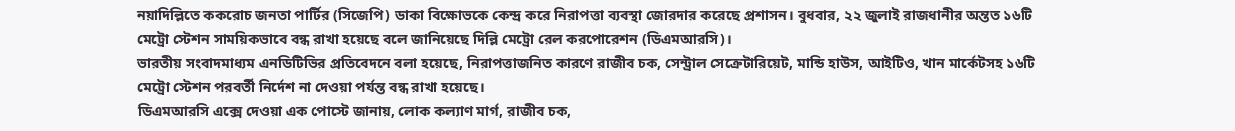নয়াদিল্লিতে ককরোচ জনতা পার্টির (সিজেপি) ডাকা বিক্ষোভকে কেন্দ্র করে নিরাপত্তা ব্যবস্থা জোরদার করেছে প্রশাসন। বুধবার, ২২ জুলাই রাজধানীর অন্তত ১৬টি মেট্রো স্টেশন সাময়িকভাবে বন্ধ রাখা হয়েছে বলে জানিয়েছে দিল্লি মেট্রো রেল করপোরেশন (ডিএমআরসি)।
ভারতীয় সংবাদমাধ্যম এনডিটিভির প্রতিবেদনে বলা হয়েছে, নিরাপত্তাজনিত কারণে রাজীব চক, সেন্ট্রাল সেক্রেটারিয়েট, মান্ডি হাউস, আইটিও, খান মার্কেটসহ ১৬টি মেট্রো স্টেশন পরবর্তী নির্দেশ না দেওয়া পর্যন্ত বন্ধ রাখা হয়েছে।
ডিএমআরসি এক্সে দেওয়া এক পোস্টে জানায়, লোক কল্যাণ মার্গ, রাজীব চক,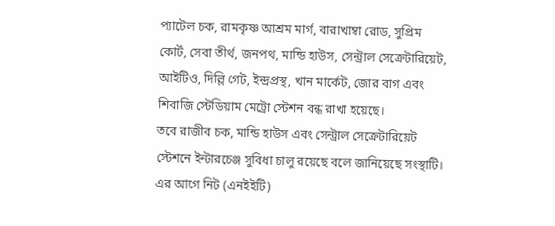প্যাটেল চক, রামকৃষ্ণ আশ্রম মার্গ, বারাখাম্বা রোড, সুপ্রিম কোর্ট, সেবা তীর্থ, জনপথ, মান্ডি হাউস, সেন্ট্রাল সেক্রেটারিয়েট, আইটিও, দিল্লি গেট, ইন্দ্রপ্রস্থ, খান মার্কেট, জোর বাগ এবং শিবাজি স্টেডিয়াম মেট্রো স্টেশন বন্ধ রাখা হয়েছে।
তবে রাজীব চক, মান্ডি হাউস এবং সেন্ট্রাল সেক্রেটারিয়েট স্টেশনে ইন্টারচেঞ্জ সুবিধা চালু রয়েছে বলে জানিয়েছে সংস্থাটি।
এর আগে নিট (এনইইটি)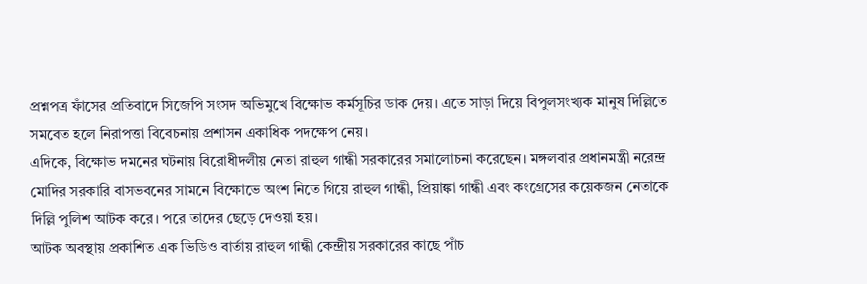প্রশ্নপত্র ফাঁসের প্রতিবাদে সিজেপি সংসদ অভিমুখে বিক্ষোভ কর্মসূচির ডাক দেয়। এতে সাড়া দিয়ে বিপুলসংখ্যক মানুষ দিল্লিতে সমবেত হলে নিরাপত্তা বিবেচনায় প্রশাসন একাধিক পদক্ষেপ নেয়।
এদিকে, বিক্ষোভ দমনের ঘটনায় বিরোধীদলীয় নেতা রাহুল গান্ধী সরকারের সমালোচনা করেছেন। মঙ্গলবার প্রধানমন্ত্রী নরেন্দ্র মোদির সরকারি বাসভবনের সামনে বিক্ষোভে অংশ নিতে গিয়ে রাহুল গান্ধী, প্রিয়াঙ্কা গান্ধী এবং কংগ্রেসের কয়েকজন নেতাকে দিল্লি পুলিশ আটক করে। পরে তাদের ছেড়ে দেওয়া হয়।
আটক অবস্থায় প্রকাশিত এক ভিডিও বার্তায় রাহুল গান্ধী কেন্দ্রীয় সরকারের কাছে পাঁচ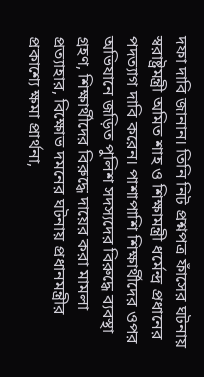দফা দাবি জানান। তিনি নিট প্রশ্নপত্র ফাঁসের ঘটনায় স্বরাষ্ট্রমন্ত্রী অমিত শাহ ও শিক্ষামন্ত্রী ধর্মেন্দ্র প্রধানের পদত্যাগ দাবি করেন। পাশাপাশি শিক্ষার্থীদের ওপর অভিযানে জড়িত পুলিশ সদস্যদের বিরুদ্ধে ব্যবস্থা গ্রহণ, শিক্ষার্থীদের বিরুদ্ধে দায়ের করা মামলা প্রত্যাহার, বিক্ষোভ দমনের ঘটনায় প্রধানমন্ত্রীর প্রকাশ্যে ক্ষমা প্রার্থনা,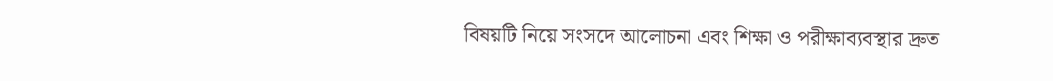বিষয়টি নিয়ে সংসদে আলোচনা এবং শিক্ষা ও পরীক্ষাব্যবস্থার দ্রুত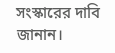সংস্কারের দাবি জানান।